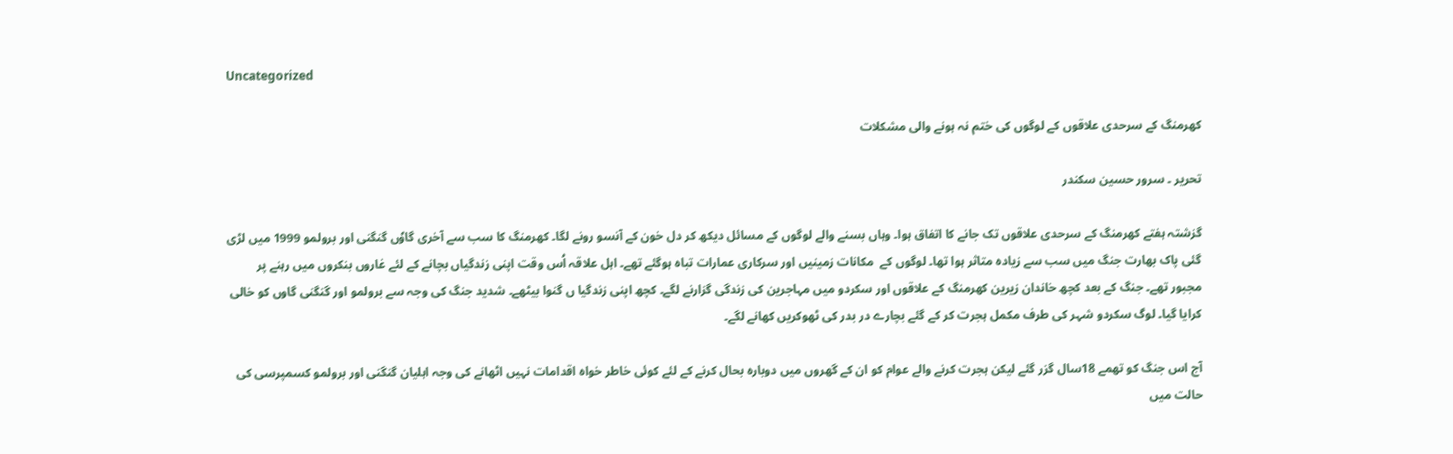Uncategorized

کھرمنگ کے سرحدی علاقوں کے لوگوں کی ختم نہ ہونے والی مشکلات

تحریر ۔ سرور حسین سکندر

گزشتہ ہفتے کھرمنگ کے سرحدی علاقوں تک جانے کا اتفاق ہوا۔ وہاں بسنے والے لوگوں کے مسائل دیکھ کر دل خون کے آنسو رونے لگا۔ کھرمنگ کا سب سے آخری گاوٗں گنگنی اور برولمو 1999 میں لڑی گئی پاک بھارت جنگ میں سب سے زیادہ متاثر ہوا تھا۔ لوگوں کے  مکانات زمینیں اور سرکاری عمارات تباہ ہوگئے تھے۔ اہل علاقہ اُس وقت اپنی زندگیاں بچانے کے لئے غاروں بنکروں میں رہنے پر مجبور تھے۔ جنگ کے بعد کچھ خاندان زیرین کھرمنگ کے علاقوں اور سکردو میں مہاجرین کی زندگی گزارنے لگے۔ کچھ اپنی زندگیا ں گنوا بیٹھے۔ شدید جنگ کی وجہ سے برولمو اور گنگنی گاوں کو خالی کرایا گیا۔ لوگ سکردو شہر کی طرف مکمل ہجرت کر کے گئے بچارے در بدر کی ٹھوکریں کھانے لگے۔

آج اس جنگ کو تھمے 18سال گزر گئے لیکن ہجرت کرنے والے عوام کو ان کے گھروں میں دوبارہ بحال کرنے کے لئے کوئی خاطر خواہ اقدامات نہیں اٹھانے کی وجہ اہلیان گنگنی اور برولمو کسمپرسی کی حالت میں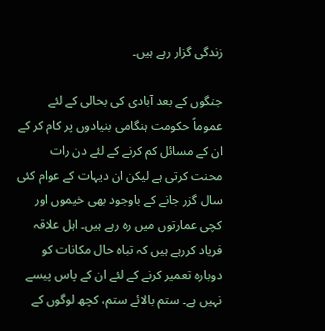زندگی گزار رہے ہیں۔

جنگوں کے بعد آبادی کی بحالی کے لئے عموماً حکومت ہنگامی بنیادوں پر کام کر کے ان کے مسائل کم کرنے کے لئے دن رات محنت کرتی ہے لیکن ان دیہات کے عوام کئی سال گزر جانے کے باوجود بھی خیموں اور کچی عمارتوں میں رہ رہے ہیں۔ اہل علاقہ فریاد کررہے ہیں کہ تباہ حال مکانات کو دوبارہ تعمیر کرنے کے لئے ان کے پاس پیسے نہیں ہے۔ ستم بالائے ستم، کچھ لوگوں کے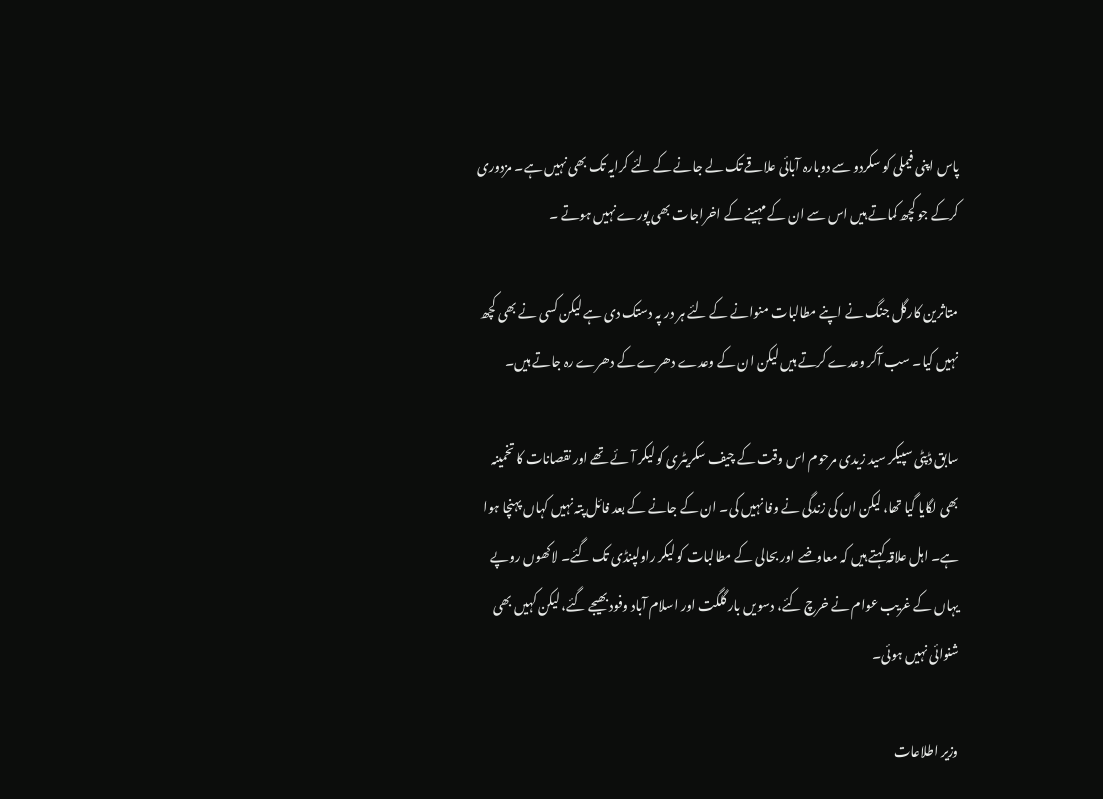پاس اپنی فیملی کو سکردو سے دوبارہ آبائی علاقے تک لے جانے کے لئے کرایہ تک بھی نہیں ہے۔ مزدوری کرکے جو کچھ کماتے ہیں اس سے ان کے مہینے کے اخراجات بھی پورے نہیں ہوتے ۔

متاثرین کارگل جنگ نے اپنے مطالبات منوانے کے لئے ہر در پہ دستک دی ہے لیکن کسی نے بھی کچھ نہیں کیا۔ سب آکر وعدے کرتے ہیں لیکن ان کے وعدے دھرے کے دھرے رہ جاتے ہیں۔

سابق ڈپٹی سپیکر سید زیدی مرحوم اس وقت کے چیف سکریٹری کو لیکر آئے تھے اور نقصانات کا تخمینہ بھی لگایا گیا تھا، لیکن ان کی زندگی نے وفا نہیں کی۔ ان کے جانے کے بعد فائل پتہ نہیں کہاں پہنچا ہوا ہے۔ اہل علاقہ کہتے ہیں کہ معاوضے اور بحالی کے مطالبات کو لیکر راولپنڈی تک گئے۔ لاکھوں روپے یہاں کے غریب عوام نے خرچ کئے، دسویں بار گلگت اور اسلام آباد وفود بھیجے گئے، لیکن کہیں بھی شنوائی نہیں ہوئی۔

وزیر اطلاعات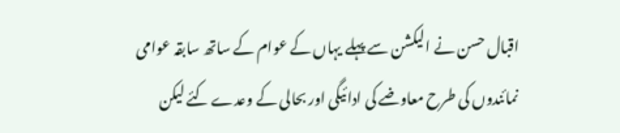اقبال حسن نے الیکشن سے پہلے یہاں کے عوام کے ساتھ سابقہ عوامی نمائندوں کی طرح معاوضے کی ادائیگی اور بحالی کے وعدے کئے لیکن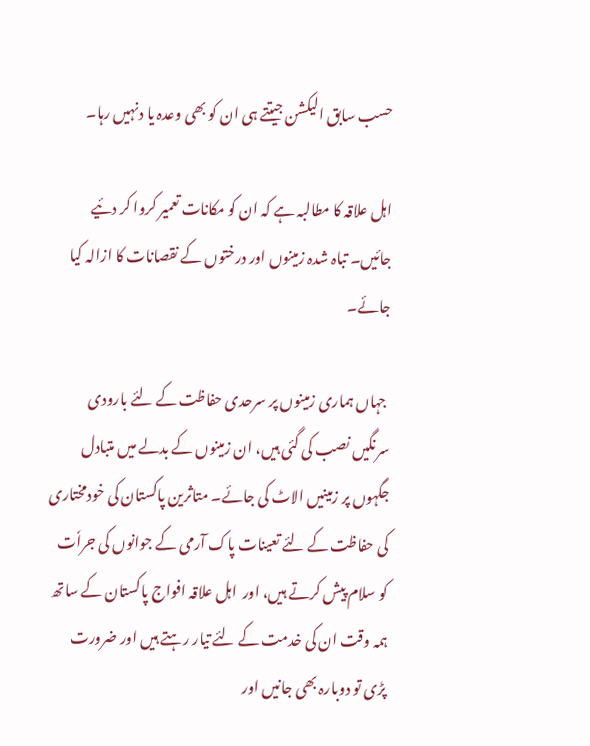حسب سابق الیکشن جیتتے ہی ان کو بھی وعدہ یا دنہیں رہا۔

اہل علاقہ کا مطالبہ ہے کہ ان کو مکانات تعمیر کروا کر دئیے جائیں۔ تباہ شدہ زمینوں اور درختوں کے نقصانات کا ازالہ کیا جائے۔

 جہاں ہماری زمینوں پر سرحدی حفاظت کے لئے بارودی سرنگیں نصب کی گئی ہیں، ان زمینوں کے بدلے میں متبادل جگہوں پر زمینیں الاٹ کی جائے۔ متاثرین پاکستان کی خودمختاری کی حفاظت کے لئے تعینات پاک آرمی کے جوانوں کی جراٗت کو سلام پیش کرتے ہیں، اور  اہل علاقہ افواج پاکستان کے ساتھ ہمہ وقت ان کی خدمت کے لئے تیار رہتے ہیں اور ضرورت پڑی تو دوبارہ بھی جانیں اور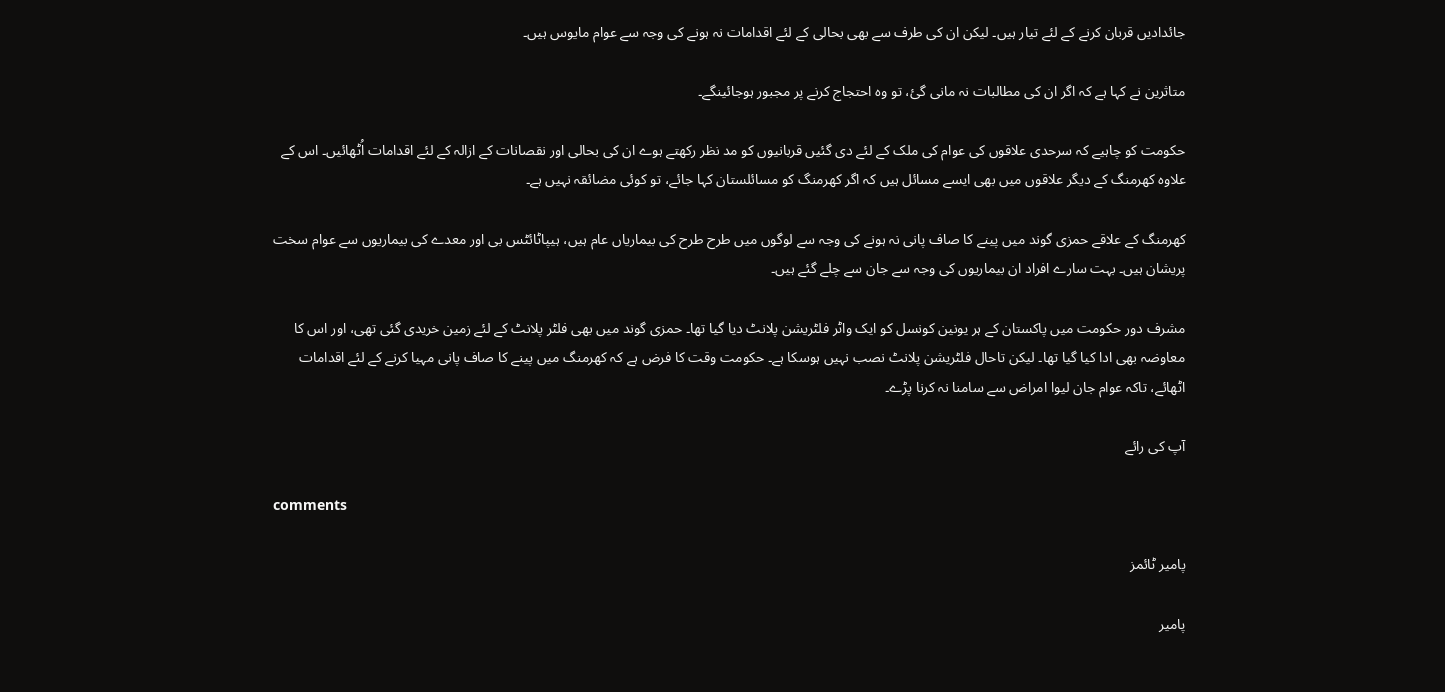جائدادیں قربان کرنے کے لئے تیار ہیں۔ لیکن ان کی طرف سے بھی بحالی کے لئے اقدامات نہ ہونے کی وجہ سے عوام مایوس ہیں۔

متاثرین نے کہا ہے کہ اگر ان کی مطالبات نہ مانی گئ، تو وہ احتجاج کرنے پر مجبور ہوجائینگے۔

حکومت کو چاہیے کہ سرحدی علاقوں کی عوام کی ملک کے لئے دی گئیں قربانیوں کو مد نظر رکھتے ہوے ان کی بحالی اور نقصانات کے ازالہ کے لئے اقدامات اُٹھائیں۔ اس کے علاوہ کھرمنگ کے دیگر علاقوں میں بھی ایسے مسائل ہیں کہ اگر کھرمنگ کو مسائلستان کہا جائے، تو کوئی مضائقہ نہیں ہے۔

کھرمنگ کے علاقے حمزی گوند میں پینے کا صاف پانی نہ ہونے کی وجہ سے لوگوں میں طرح طرح کی بیماریاں عام ہیں، ہیپاٹائٹس بی اور معدے کی بیماریوں سے عوام سخت پریشان ہیں۔ بہت سارے افراد ان بیماریوں کی وجہ سے جان سے چلے گئے ہیں۔

مشرف دور حکومت میں پاکستان کے ہر یونین کونسل کو ایک واٹر فلٹریشن پلانٹ دیا گیا تھا۔ حمزی گوند میں بھی فلٹر پلانٹ کے لئے زمین خریدی گئی تھی، اور اس کا معاوضہ بھی ادا کیا گیا تھا۔ لیکن تاحال فلٹریشن پلانٹ نصب نہیں ہوسکا ہے۔ حکومت وقت کا فرض ہے کہ کھرمنگ میں پینے کا صاف پانی مہیا کرنے کے لئے اقدامات اٹھائے، تاکہ عوام جان لیوا امراض سے سامنا نہ کرنا پڑے۔

آپ کی رائے

comments

پامیر ٹائمز

پامیر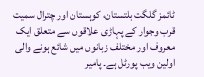ٹائمز گلگت بلتستان، کوہستان اور چترال سمیت قرب وجوار کے پہاڑی علاقوں سے متعلق ایک معروف اور مختلف زبانوں میں شائع ہونے والی اولین ویب پورٹل ہے۔ پامیر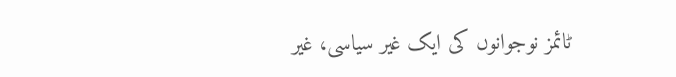ٹائمز نوجوانوں کی ایک غیر سیاسی، غیر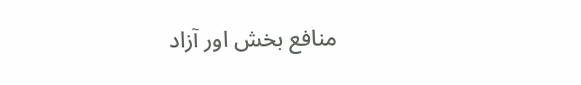منافع بخش اور آزاد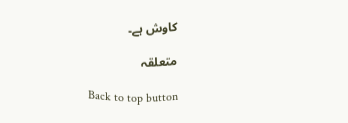کاوش ہے۔

متعلقہ

Back to top button